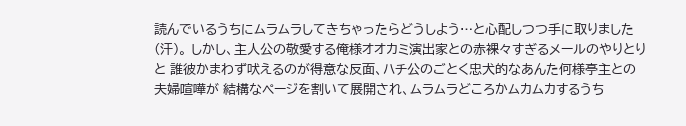読んでいるうちにムラムラしてきちゃったらどうしよう…と心配しつつ手に取りました(汗)。 しかし、主人公の敬愛する俺様オオカミ演出家との赤裸々すぎるメールのやりとりと 誰彼かまわず吠えるのが得意な反面、ハチ公のごとく忠犬的なあんた何様亭主との夫婦喧嘩が 結構なページを割いて展開され、ムラムラどころかムカムカするうち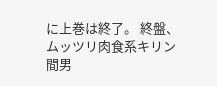に上巻は終了。 終盤、ムッツリ肉食系キリン間男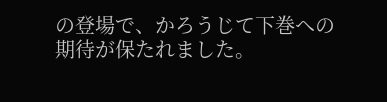の登場で、かろうじて下巻への期待が保たれました。